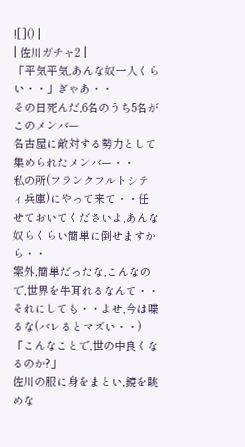![]() |
| 佐川ガチャ2 |
「平気平気,あんな奴一人くらい・・」ぎゃあ・・
その日死んだ,6名のうち5名がこのメンバー
名古屋に敵対する勢力として集められたメンバー・・
私の所(フランクフルトシティ兵庫)にやって来て・・任せておいてくださいよ,あんな奴らくらい簡単に倒せますから・・
案外,簡単だったな,こんなので,世界を牛耳れるなんて・・
それにしても・・よせ,今は喋るな(バレるとマズい・・)
「こんなことで,世の中良くなるのか?」
佐川の服に身をまとい,鏡を眺めな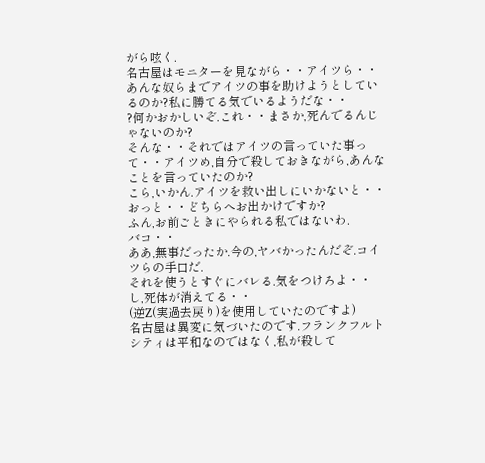がら呟く.
名古屋はモニターを見ながら・・アイツら・・あんな奴らまでアイツの事を助けようとしているのか?私に勝てる気でいるようだな・・
?何かおかしいぞ.これ・・まさか,死んでるんじゃないのか?
そんな・・それではアイツの言っていた事って・・アイツめ,自分で殺しておきながら,あんなことを言っていたのか?
こら,いかん.アイツを救い出しにいかないと・・
おっと・・どちらへお出かけですか?
ふん,お前ごときにやられる私ではないわ.
バコ・・
ああ,無事だったか.今の,ヤバかったんだぞ.コイツらの手口だ.
それを使うとすぐにバレる.気をつけろよ・・
し,死体が消えてる・・
(逆Z(実過去戻り)を使用していたのですよ)
名古屋は異変に気づいたのです.フランクフルトシティは平和なのではなく,私が殺して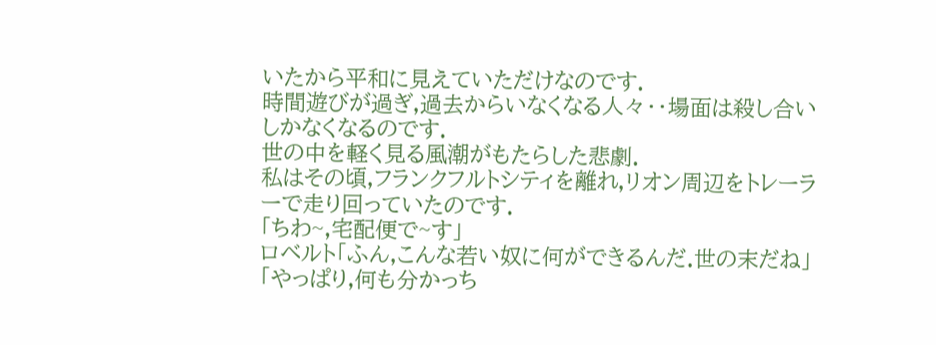いたから平和に見えていただけなのです.
時間遊びが過ぎ,過去からいなくなる人々・・場面は殺し合いしかなくなるのです.
世の中を軽く見る風潮がもたらした悲劇.
私はその頃,フランクフルトシティを離れ,リオン周辺をトレーラーで走り回っていたのです.
「ちわ~,宅配便で~す」
ロベルト「ふん,こんな若い奴に何ができるんだ.世の末だね」「やっぱり,何も分かっち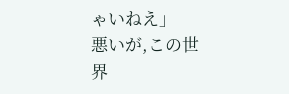ゃいねえ」
悪いが,この世界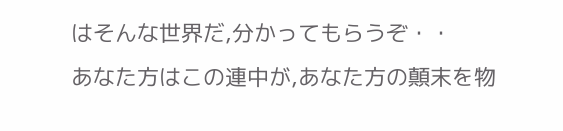はそんな世界だ,分かってもらうぞ・・
あなた方はこの連中が,あなた方の顛末を物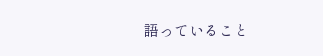語っていること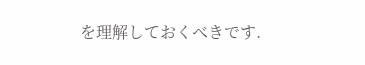を理解しておくべきです.